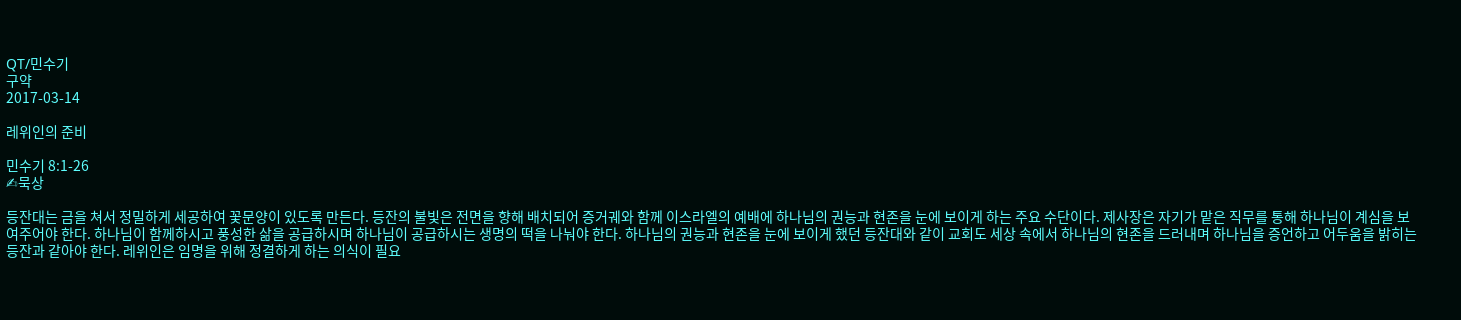QT/민수기
구약
2017-03-14

레위인의 준비

민수기 8:1-26
✍묵상

등잔대는 금을 쳐서 정밀하게 세공하여 꽃문양이 있도록 만든다. 등잔의 불빛은 전면을 향해 배치되어 증거궤와 함께 이스라엘의 예배에 하나님의 권능과 현존을 눈에 보이게 하는 주요 수단이다. 제사장은 자기가 맡은 직무를 통해 하나님이 계심을 보여주어야 한다. 하나님이 함께하시고 풍성한 삶을 공급하시며 하나님이 공급하시는 생명의 떡을 나눠야 한다. 하나님의 권능과 현존을 눈에 보이게 했던 등잔대와 같이 교회도 세상 속에서 하나님의 현존을 드러내며 하나님을 증언하고 어두움을 밝히는 등잔과 같아야 한다. 레위인은 임명을 위해 정결하게 하는 의식이 필요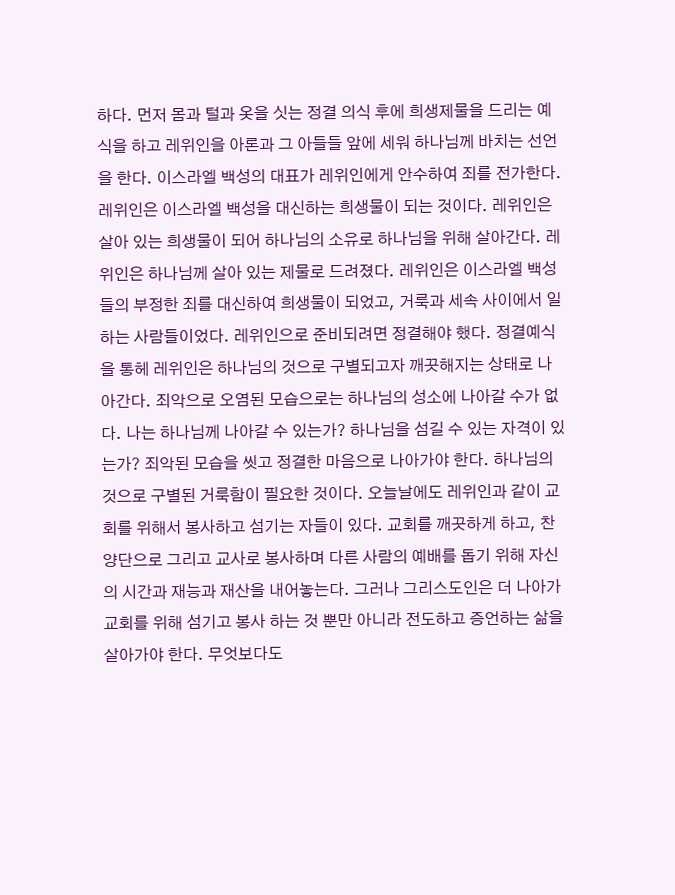하다. 먼저 몸과 털과 옷을 싯는 정결 의식 후에 희생제물을 드리는 예식을 하고 레위인을 아론과 그 아들들 앞에 세워 하나님께 바치는 선언을 한다. 이스라엘 백성의 대표가 레위인에게 안수하여 죄를 전가한다. 레위인은 이스라엘 백성을 대신하는 희생물이 되는 것이다. 레위인은 살아 있는 희생물이 되어 하나님의 소유로 하나님을 위해 살아간다. 레위인은 하나님께 살아 있는 제물로 드려졌다. 레위인은 이스라엘 백성들의 부정한 죄를 대신하여 희생물이 되었고, 거룩과 세속 사이에서 일하는 사람들이었다. 레위인으로 준비되려면 정결해야 했다. 정결예식을 통헤 레위인은 하나님의 것으로 구별되고자 깨끗해지는 상태로 나아간다. 죄악으로 오염된 모습으로는 하나님의 성소에 나아갈 수가 없다. 나는 하나님께 나아갈 수 있는가? 하나님을 섬길 수 있는 자격이 있는가? 죄악된 모습을 씻고 정결한 마음으로 나아가야 한다. 하나님의 것으로 구별된 거룩함이 필요한 것이다. 오늘날에도 레위인과 같이 교회를 위해서 봉사하고 섬기는 자들이 있다. 교회를 깨끗하게 하고, 찬양단으로 그리고 교사로 봉사하며 다른 사람의 예배를 돕기 위해 자신의 시간과 재능과 재산을 내어놓는다. 그러나 그리스도인은 더 나아가 교회를 위해 섬기고 봉사 하는 것 뿐만 아니라 전도하고 증언하는 삶을 살아가야 한다. 무엇보다도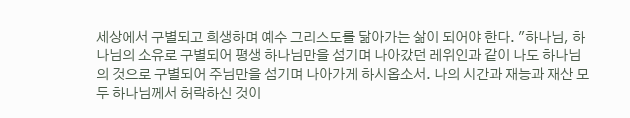세상에서 구별되고 희생하며 예수 그리스도를 닮아가는 삶이 되어야 한다. "하나님, 하나님의 소유로 구별되어 평생 하나님만을 섬기며 나아갔던 레위인과 같이 나도 하나님의 것으로 구별되어 주님만을 섬기며 나아가게 하시옵소서. 나의 시간과 재능과 재산 모두 하나님께서 허락하신 것이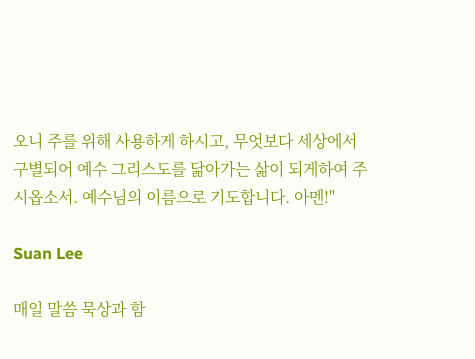오니 주를 위해 사용하게 하시고, 무엇보다 세상에서 구별되어 예수 그리스도를 닮아가는 삶이 되게하여 주시옵소서. 예수님의 이름으로 기도합니다. 아멘!"

Suan Lee

매일 말씀 묵상과 함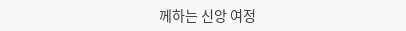께하는 신앙 여정